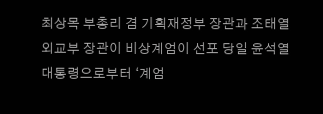최상목 부총리 겸 기획재정부 장관과 조태열 외교부 장관이 비상계엄이 선포 당일 윤석열 대통령으로부터 ‘계엄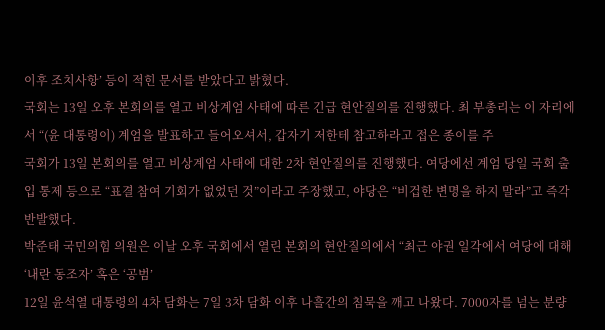이후 조치사항’ 등이 적힌 문서를 받았다고 밝혔다.
국회는 13일 오후 본회의를 열고 비상계엄 사태에 따른 긴급 현안질의를 진행했다. 최 부총리는 이 자리에서 “(윤 대통령이) 계엄을 발표하고 들어오셔서, 갑자기 저한테 참고하라고 접은 종이를 주
국회가 13일 본회의를 열고 비상계엄 사태에 대한 2차 현안질의를 진행했다. 여당에선 계엄 당일 국회 출입 통제 등으로 “표결 참여 기회가 없었던 것”이라고 주장했고, 야당은 “비겁한 변명을 하지 말라”고 즉각 반발했다.
박준태 국민의힘 의원은 이날 오후 국회에서 열린 본회의 현안질의에서 “최근 야권 일각에서 여당에 대해 ‘내란 동조자’ 혹은 ‘공범’
12일 윤석열 대통령의 4차 담화는 7일 3차 담화 이후 나흘간의 침묵을 깨고 나왔다. 7000자를 넘는 분량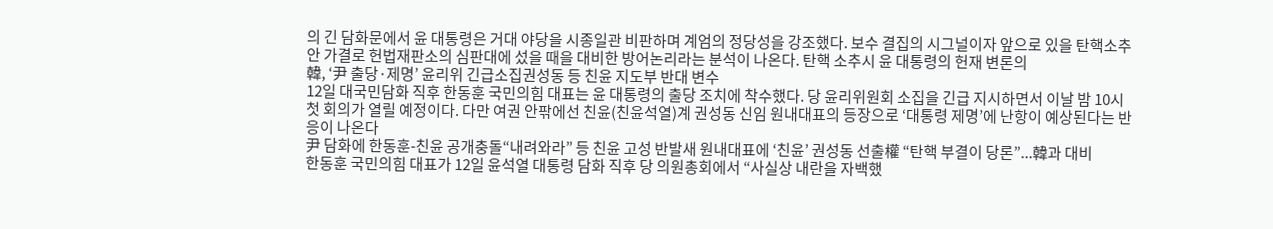의 긴 담화문에서 윤 대통령은 거대 야당을 시종일관 비판하며 계엄의 정당성을 강조했다. 보수 결집의 시그널이자 앞으로 있을 탄핵소추안 가결로 헌법재판소의 심판대에 섰을 때을 대비한 방어논리라는 분석이 나온다. 탄핵 소추시 윤 대통령의 헌재 변론의
韓, ‘尹 출당·제명’ 윤리위 긴급소집권성동 등 친윤 지도부 반대 변수
12일 대국민담화 직후 한동훈 국민의힘 대표는 윤 대통령의 출당 조치에 착수했다. 당 윤리위원회 소집을 긴급 지시하면서 이날 밤 10시 첫 회의가 열릴 예정이다. 다만 여권 안팎에선 친윤(친윤석열)계 권성동 신임 원내대표의 등장으로 ‘대통령 제명’에 난항이 예상된다는 반응이 나온다
尹 담화에 한동훈-친윤 공개충돌“내려와라” 등 친윤 고성 반발새 원내대표에 ‘친윤’ 권성동 선출權 “탄핵 부결이 당론”...韓과 대비
한동훈 국민의힘 대표가 12일 윤석열 대통령 담화 직후 당 의원총회에서 “사실상 내란을 자백했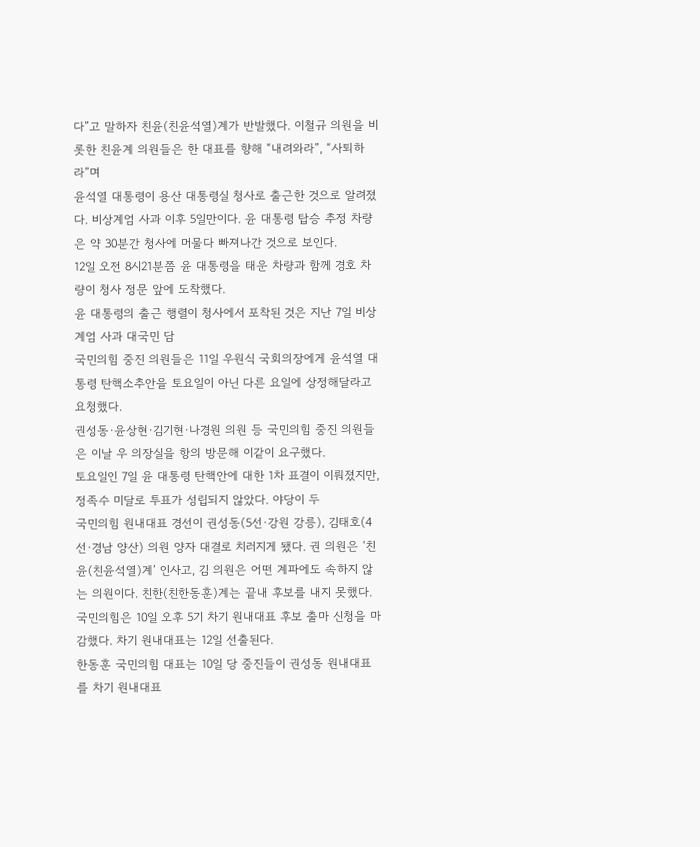다”고 말하자 친윤(친윤석열)계가 반발했다. 이철규 의원을 비롯한 친윤계 의원들은 한 대표를 향해 “내려와라”, “사퇴하라”며
윤석열 대통령이 용산 대통령실 청사로 출근한 것으로 알려졌다. 비상계엄 사과 이후 5일만이다. 윤 대통령 탑승 추정 차량은 약 30분간 청사에 머물다 빠져나간 것으로 보인다.
12일 오전 8시21분쯤 윤 대통령을 태운 차량과 함께 경호 차량이 청사 정문 앞에 도착했다.
윤 대통령의 출근 행렬이 청사에서 포착된 것은 지난 7일 비상계엄 사과 대국민 담
국민의힘 중진 의원들은 11일 우원식 국회의장에게 윤석열 대통령 탄핵소추안을 토요일이 아닌 다른 요일에 상정해달라고 요청했다.
권성동·윤상현·김기현·나경원 의원 등 국민의힘 중진 의원들은 이날 우 의장실을 항의 방문해 이같이 요구했다.
토요일인 7일 윤 대통령 탄핵안에 대한 1차 표결이 이뤄졌지만, 정족수 미달로 투표가 성립되지 않았다. 야당이 두
국민의힘 원내대표 경선이 권성동(5선·강원 강릉), 김태호(4선·경남 양산) 의원 양자 대결로 치러지게 됐다. 권 의원은 ‘친윤(친윤석열)계’ 인사고, 김 의원은 어떤 계파에도 속하지 않는 의원이다. 친한(친한동훈)계는 끝내 후보를 내지 못했다.
국민의힘은 10일 오후 5기 차기 원내대표 후보 출마 신청을 마감했다. 차기 원내대표는 12일 선출된다.
한동훈 국민의힘 대표는 10일 당 중진들이 권성동 원내대표를 차기 원내대표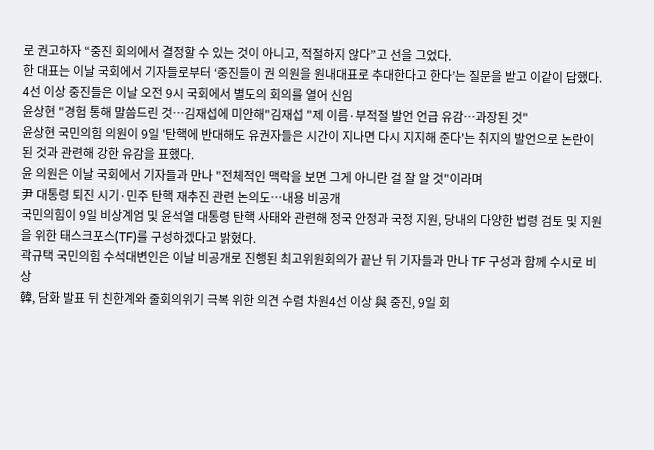로 권고하자 “중진 회의에서 결정할 수 있는 것이 아니고, 적절하지 않다”고 선을 그었다.
한 대표는 이날 국회에서 기자들로부터 ‘중진들이 권 의원을 원내대표로 추대한다고 한다’는 질문을 받고 이같이 답했다.
4선 이상 중진들은 이날 오전 9시 국회에서 별도의 회의를 열어 신임
윤상현 "경험 통해 말씀드린 것…김재섭에 미안해"김재섭 "제 이름·부적절 발언 언급 유감…과장된 것"
윤상현 국민의힘 의원이 9일 '탄핵에 반대해도 유권자들은 시간이 지나면 다시 지지해 준다'는 취지의 발언으로 논란이 된 것과 관련해 강한 유감을 표했다.
윤 의원은 이날 국회에서 기자들과 만나 "전체적인 맥락을 보면 그게 아니란 걸 잘 알 것"이라며
尹 대통령 퇴진 시기·민주 탄핵 재추진 관련 논의도…내용 비공개
국민의힘이 9일 비상계엄 및 윤석열 대통령 탄핵 사태와 관련해 정국 안정과 국정 지원, 당내의 다양한 법령 검토 및 지원을 위한 태스크포스(TF)를 구성하겠다고 밝혔다.
곽규택 국민의힘 수석대변인은 이날 비공개로 진행된 최고위원회의가 끝난 뒤 기자들과 만나 TF 구성과 함께 수시로 비상
韓, 담화 발표 뒤 친한계와 줄회의위기 극복 위한 의견 수렴 차원4선 이상 與 중진, 9일 회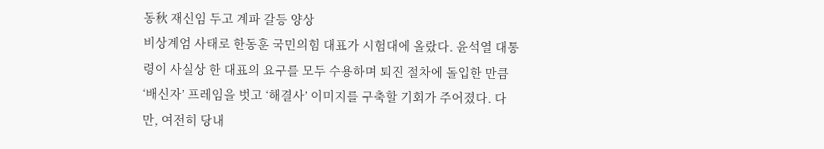동秋 재신임 두고 계파 갈등 양상
비상계엄 사태로 한동훈 국민의힘 대표가 시험대에 올랐다. 윤석열 대통령이 사실상 한 대표의 요구를 모두 수용하며 퇴진 절차에 돌입한 만큼 ‘배신자’ 프레임을 벗고 ‘해결사’ 이미지를 구축할 기회가 주어졌다. 다만, 여전히 당내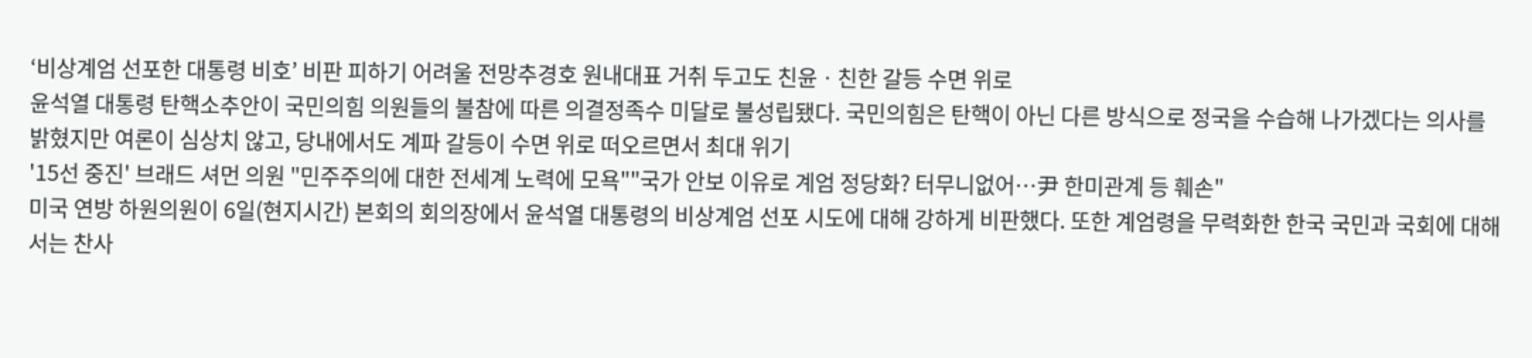‘비상계엄 선포한 대통령 비호’ 비판 피하기 어려울 전망추경호 원내대표 거취 두고도 친윤ㆍ친한 갈등 수면 위로
윤석열 대통령 탄핵소추안이 국민의힘 의원들의 불참에 따른 의결정족수 미달로 불성립됐다. 국민의힘은 탄핵이 아닌 다른 방식으로 정국을 수습해 나가겠다는 의사를 밝혔지만 여론이 심상치 않고, 당내에서도 계파 갈등이 수면 위로 떠오르면서 최대 위기
'15선 중진' 브래드 셔먼 의원 "민주주의에 대한 전세계 노력에 모욕""국가 안보 이유로 계엄 정당화? 터무니없어…尹 한미관계 등 훼손"
미국 연방 하원의원이 6일(현지시간) 본회의 회의장에서 윤석열 대통령의 비상계엄 선포 시도에 대해 강하게 비판했다. 또한 계엄령을 무력화한 한국 국민과 국회에 대해서는 찬사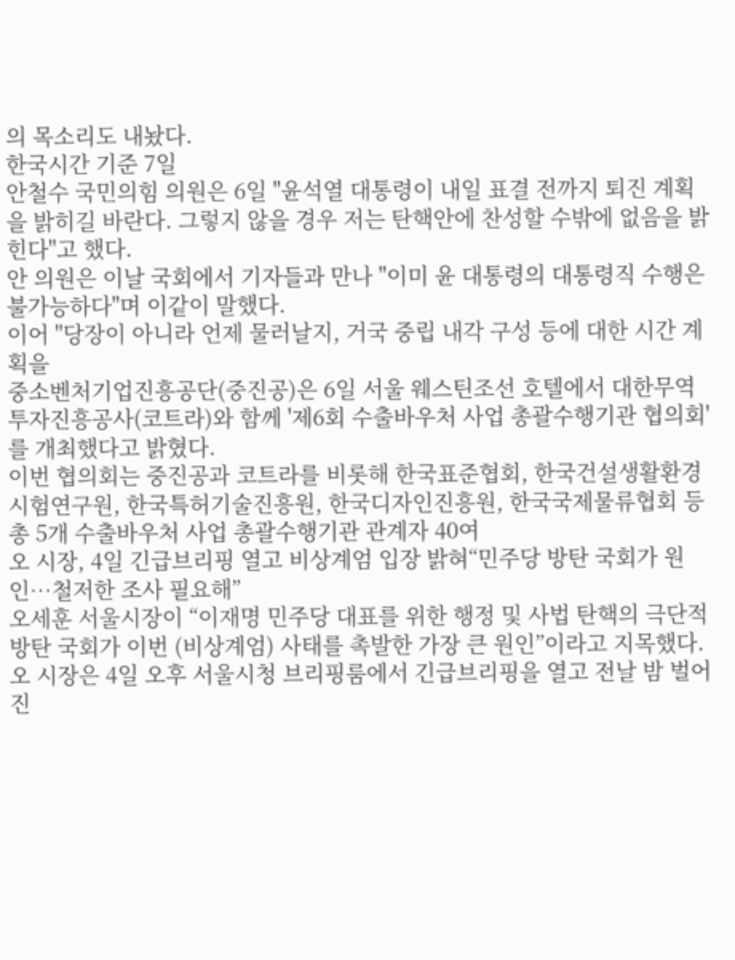의 목소리도 내놨다.
한국시간 기준 7일
안철수 국민의힘 의원은 6일 "윤석열 대통령이 내일 표결 전까지 퇴진 계획을 밝히길 바란다. 그렇지 않을 경우 저는 탄핵안에 찬성할 수밖에 없음을 밝힌다"고 했다.
안 의원은 이날 국회에서 기자들과 만나 "이미 윤 대통령의 대통령직 수행은 불가능하다"며 이같이 말했다.
이어 "당장이 아니라 언제 물러날지, 거국 중립 내각 구성 등에 대한 시간 계획을
중소벤처기업진흥공단(중진공)은 6일 서울 웨스틴조선 호텔에서 대한무역투자진흥공사(코트라)와 함께 '제6회 수출바우처 사업 총괄수행기관 협의회'를 개최했다고 밝혔다.
이번 협의회는 중진공과 코트라를 비롯해 한국표준협회, 한국건설생활환경시험연구원, 한국특허기술진흥원, 한국디자인진흥원, 한국국제물류협회 등 총 5개 수출바우처 사업 총괄수행기관 관계자 40여
오 시장, 4일 긴급브리핑 열고 비상계엄 입장 밝혀“민주당 방탄 국회가 원인…철저한 조사 필요해”
오세훈 서울시장이 “이재명 민주당 대표를 위한 행정 및 사법 탄핵의 극단적 방탄 국회가 이번 (비상계엄) 사태를 촉발한 가장 큰 원인”이라고 지목했다.
오 시장은 4일 오후 서울시청 브리핑룸에서 긴급브리핑을 열고 전날 밤 벌어진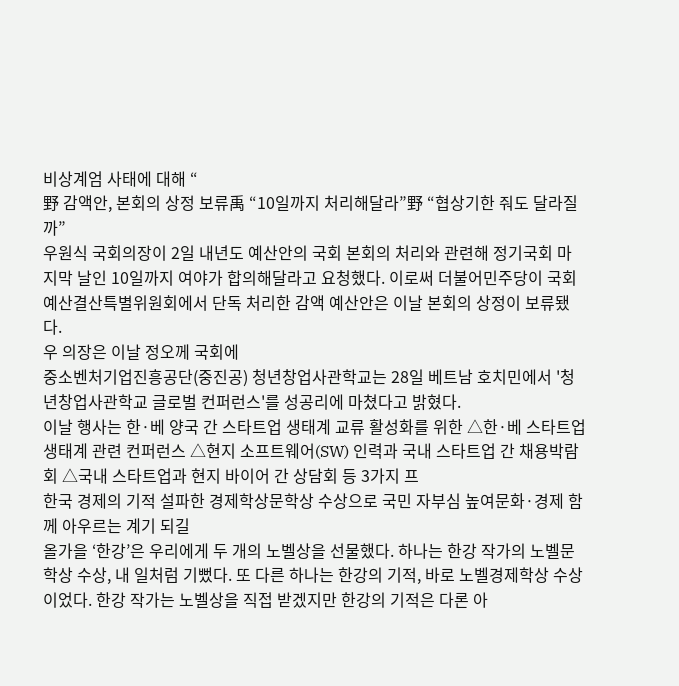비상계엄 사태에 대해 “
野 감액안, 본회의 상정 보류禹 “10일까지 처리해달라”野 “협상기한 줘도 달라질까”
우원식 국회의장이 2일 내년도 예산안의 국회 본회의 처리와 관련해 정기국회 마지막 날인 10일까지 여야가 합의해달라고 요청했다. 이로써 더불어민주당이 국회 예산결산특별위원회에서 단독 처리한 감액 예산안은 이날 본회의 상정이 보류됐다.
우 의장은 이날 정오께 국회에
중소벤처기업진흥공단(중진공) 청년창업사관학교는 28일 베트남 호치민에서 '청년창업사관학교 글로벌 컨퍼런스'를 성공리에 마쳤다고 밝혔다.
이날 행사는 한·베 양국 간 스타트업 생태계 교류 활성화를 위한 △한·베 스타트업 생태계 관련 컨퍼런스 △현지 소프트웨어(SW) 인력과 국내 스타트업 간 채용박람회 △국내 스타트업과 현지 바이어 간 상담회 등 3가지 프
한국 경제의 기적 설파한 경제학상문학상 수상으로 국민 자부심 높여문화·경제 함께 아우르는 계기 되길
올가을 ‘한강’은 우리에게 두 개의 노벨상을 선물했다. 하나는 한강 작가의 노벨문학상 수상, 내 일처럼 기뻤다. 또 다른 하나는 한강의 기적, 바로 노벨경제학상 수상이었다. 한강 작가는 노벨상을 직접 받겠지만 한강의 기적은 다론 아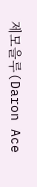제모을루(Daron Ace